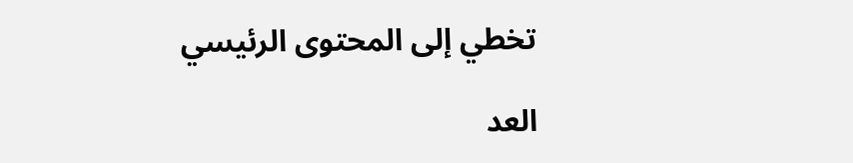تخطي إلى المحتوى الرئيسي

العد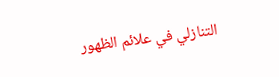التنازلي في علائم الظهور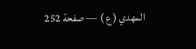المهدي ( ع ) — صفحة 252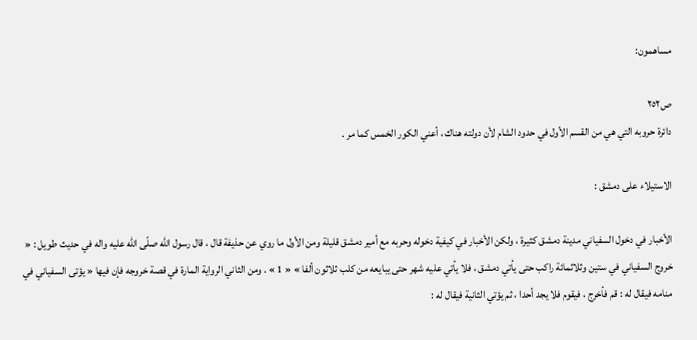مساهمون:

ص٢٥٢
دائرة حروبه التي هي من القسم الأول في حدود الشام لأن دولته هناك ، أعني الكور الخمس كما مر .

الاستيلاء على دمشق :

الأخبار في دخول السفياني مدينة دمشق كثيرة ، ولكن الأخبار في كيفية دخوله وحربه مع أمير دمشق قليلة ومن الأول ما روي عن حذيفة قال ، قال رسول اللّه صلّى اللّه عليه واله في حديث طويل : « خروج السفياني في ستين وثلاثمائة راكب حتى يأتي دمشق ، فلا يأتي عليه شهر حتى يبايعه من كلب ثلاثون ألفا » « 1 » . ومن الثاني الرواية المارة في قصة خروجه فإن فيها « يؤتى السفياني في منامه فيقال له : قم فأخرج ، فيقوم فلا يجد أحدا ، ثم يؤتي الثانية فيقال له :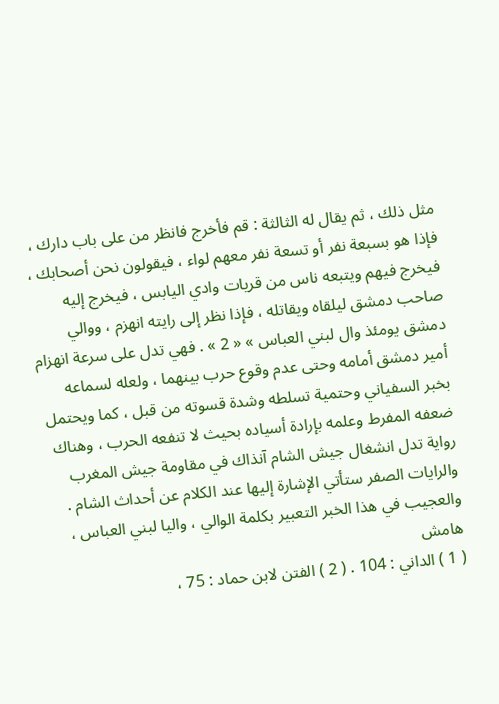مثل ذلك ، ثم يقال له الثالثة : قم فأخرج فانظر من على باب دارك ، فإذا هو بسبعة نفر أو تسعة نفر معهم لواء ، فيقولون نحن أصحابك ، فيخرج فيهم ويتبعه ناس من قريات وادي اليابس ، فيخرج إليه صاحب دمشق ليلقاه ويقاتله ، فإذا نظر إلى رايته انهزم ، ووالي دمشق يومئذ وال لبني العباس » « 2 » . فهي تدل على سرعة انهزام أمير دمشق أمامه وحتى عدم وقوع حرب بينهما ، ولعله لسماعه بخبر السفياني وحتمية تسلطه وشدة قسوته من قبل ، كما ويحتمل ضعفه المفرط وعلمه بإرادة أسياده بحيث لا تنفعه الحرب ، وهناك رواية تدل انشغال جيش الشام آنذاك في مقاومة جيش المغرب والرايات الصفر ستأتي الإشارة إليها عند الكلام عن أحداث الشام . والعجيب في هذا الخبر التعبير بكلمة الوالي ، واليا لبني العباس ،
هامش
( 1 ) الداني : 104 . ( 2 ) الفتن لابن حماد : 75 ،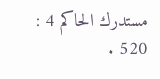مستدرك الحاكم 4 : 520 .